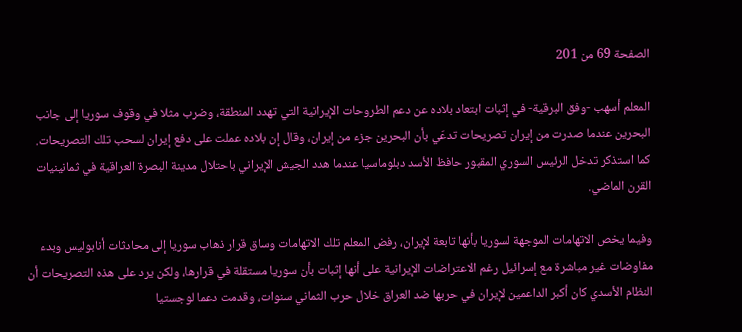الصفحة 69 من 201

المعلم أسهب -وفق البرقية- في إثبات ابتعاد بلاده عن دعم الطروحات الإيرانية التي تهدد المنطقة، وضرب مثلا في وقوف سوريا إلى جانب البحرين عندما صدرت من إيران تصريحات تدعّي بأن البحرين جزء من إيران، وقال إن بلاده عملت على دفع إيران لسحب تلك التصريحات. كما استذكر تدخل الرئيس السوري المقبور حافظ الأسد دبلوماسيا عندما هدد الجيش الإيراني باحتلال مدينة البصرة العراقية في ثمانينيات القرن الماضي.

وفيما يخص الاتهامات الموجهة لسوريا بأنها تابعة لإيران، رفض المعلم تلك الاتهامات وساق قرار ذهاب سوريا إلى محادثات أنابوليس وبدء مفاوضات غير مباشرة مع إسرائيل رغم الاعتراضات الإيرانية على أنها إثبات بأن سوريا مستقلة في قرارها، ولكن يرد على هذه التصريحات أن النظام الأسدي كان أكبر الداعمين لإيران في حربها ضد العراق خلال حرب الثماني سنوات، وقدمت دعما لوجستيا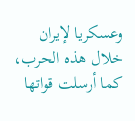وعسكريا لإيران خلال هذه الحرب، كما أرسلت قواتها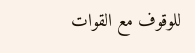للوقوف مع القوات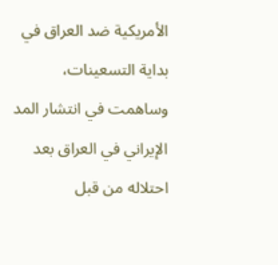الأمريكية ضد العراق في بداية التسعينات، وساهمت في انتشار المد الإيراني في العراق بعد احتلاله من قبل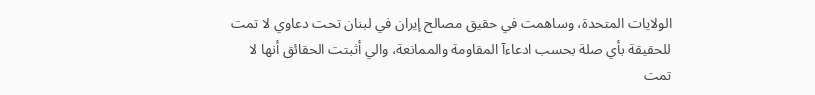الولايات المتحدة، وساهمت في حقيق مصالح إيران في لبنان تحت دعاوي لا تمت للحقيقة بأي صلة بحسب ادعاءآ المقاومة والممانعة، والي أثبتت الحقائق أنها لا تمت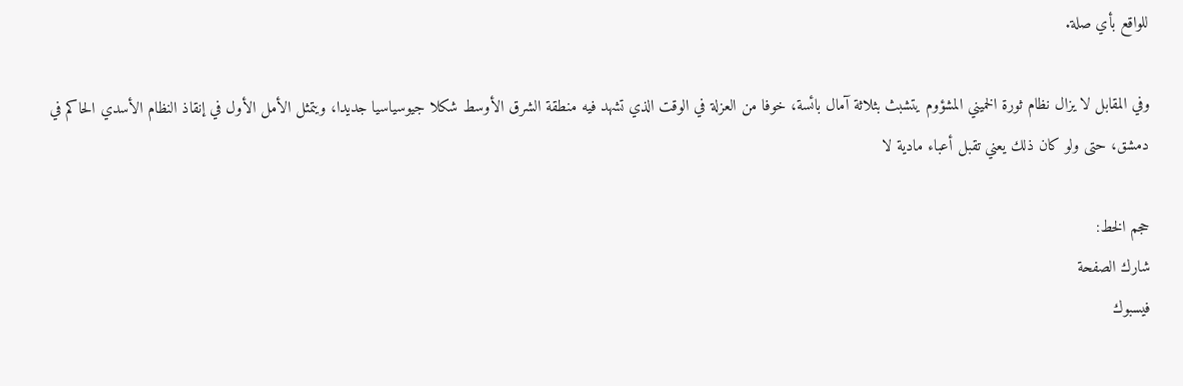للواقع بأي صلة.

وفي المقابل لا يزال نظام ثورة الخميني المشؤوم يتشبث بثلاثة آمال بائسة، خوفا من العزلة في الوقت الذي تشهد فيه منطقة الشرق الأوسط شكلا جيوسياسيا جديدا، ويتمثل الأمل الأول في إنقاذ النظام الأسدي الحاكم في دمشق، حتى ولو كان ذلك يعني تقبل أعباء مادية لا

حجم الخط:
شارك الصفحة
فيسبوك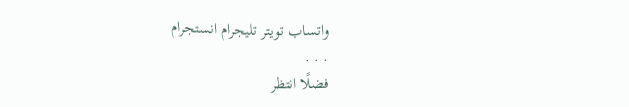واتساب تويتر تليجرام انستجرام
. . .
فضلًا انتظر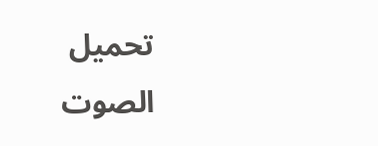تحميل الصوت